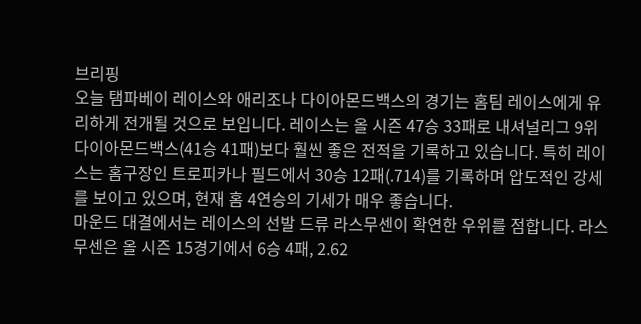브리핑
오늘 탬파베이 레이스와 애리조나 다이아몬드백스의 경기는 홈팀 레이스에게 유리하게 전개될 것으로 보입니다. 레이스는 올 시즌 47승 33패로 내셔널리그 9위 다이아몬드백스(41승 41패)보다 훨씬 좋은 전적을 기록하고 있습니다. 특히 레이스는 홈구장인 트로피카나 필드에서 30승 12패(.714)를 기록하며 압도적인 강세를 보이고 있으며, 현재 홈 4연승의 기세가 매우 좋습니다.
마운드 대결에서는 레이스의 선발 드류 라스무센이 확연한 우위를 점합니다. 라스무센은 올 시즌 15경기에서 6승 4패, 2.62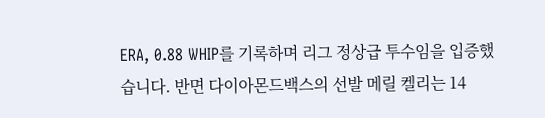ERA, 0.88 WHIP를 기록하며 리그 정상급 투수임을 입증했습니다. 반면 다이아몬드백스의 선발 메릴 켈리는 14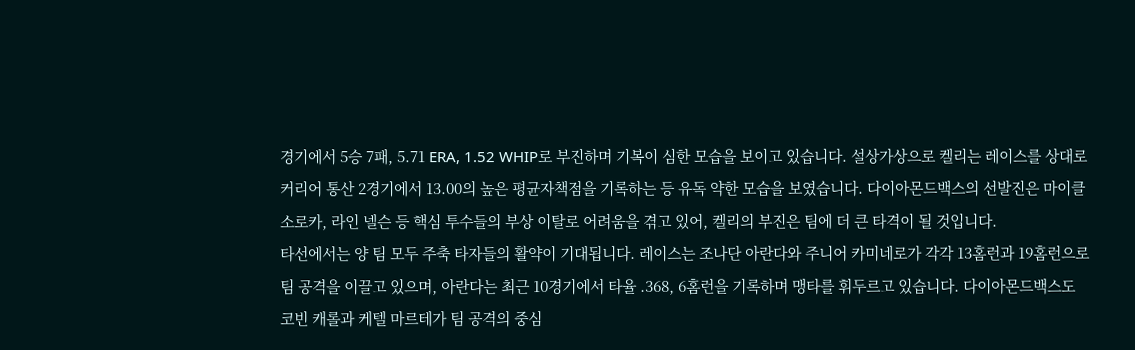경기에서 5승 7패, 5.71 ERA, 1.52 WHIP로 부진하며 기복이 심한 모습을 보이고 있습니다. 설상가상으로 켈리는 레이스를 상대로 커리어 통산 2경기에서 13.00의 높은 평균자책점을 기록하는 등 유독 약한 모습을 보였습니다. 다이아몬드백스의 선발진은 마이클 소로카, 라인 넬슨 등 핵심 투수들의 부상 이탈로 어려움을 겪고 있어, 켈리의 부진은 팀에 더 큰 타격이 될 것입니다.
타선에서는 양 팀 모두 주축 타자들의 활약이 기대됩니다. 레이스는 조나단 아란다와 주니어 카미네로가 각각 13홈런과 19홈런으로 팀 공격을 이끌고 있으며, 아란다는 최근 10경기에서 타율 .368, 6홈런을 기록하며 맹타를 휘두르고 있습니다. 다이아몬드백스도 코빈 캐롤과 케텔 마르테가 팀 공격의 중심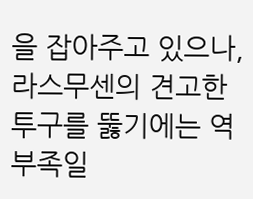을 잡아주고 있으나, 라스무센의 견고한 투구를 뚫기에는 역부족일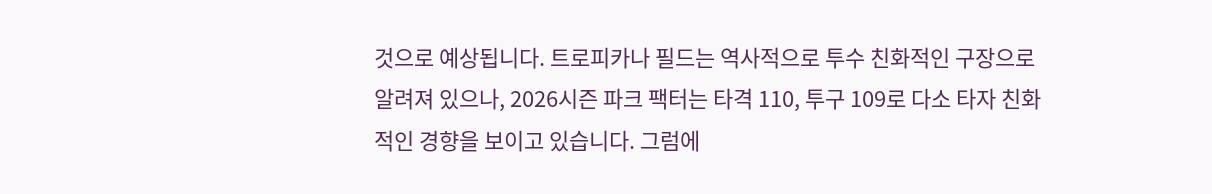것으로 예상됩니다. 트로피카나 필드는 역사적으로 투수 친화적인 구장으로 알려져 있으나, 2026시즌 파크 팩터는 타격 110, 투구 109로 다소 타자 친화적인 경향을 보이고 있습니다. 그럼에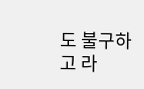도 불구하고 라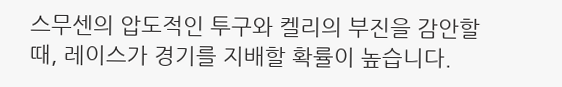스무센의 압도적인 투구와 켈리의 부진을 감안할 때, 레이스가 경기를 지배할 확률이 높습니다.